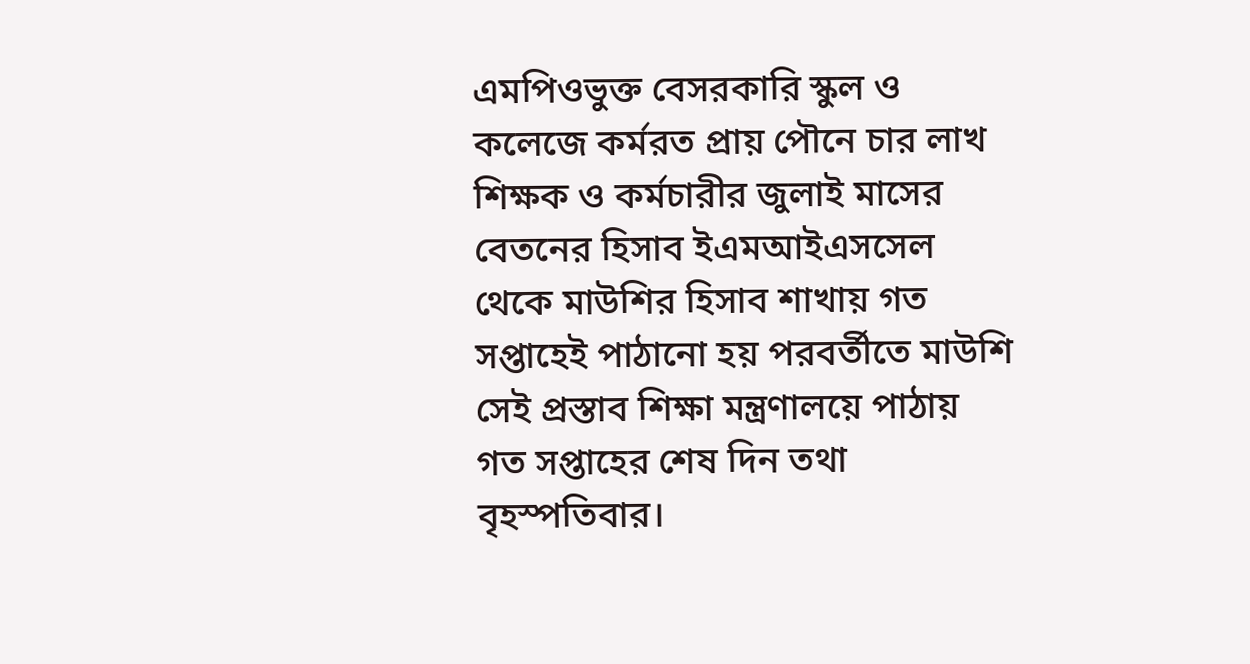এমপিওভুক্ত বেসরকারি স্কুল ও কলেজে কর্মরত প্রায় পৌনে চার লাখ শিক্ষক ও কর্মচারীর জুলাই মাসের বেতনের হিসাব ইএমআইএসসেল থেকে মাউশির হিসাব শাখায় গত সপ্তাহেই পাঠানো হয় পরবর্তীতে মাউশি সেই প্রস্তাব শিক্ষা মন্ত্রণালয়ে পাঠায় গত সপ্তাহের শেষ দিন তথা বৃহস্পতিবার।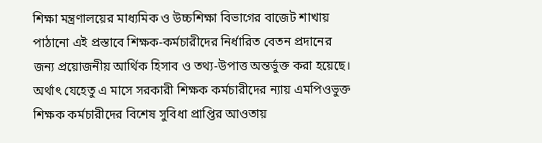শিক্ষা মন্ত্রণালয়ের মাধ্যমিক ও উচ্চশিক্ষা বিভাগের বাজেট শাখায় পাঠানো এই প্রস্তাবে শিক্ষক-কর্মচারীদের নির্ধারিত বেতন প্রদানের জন্য প্রয়োজনীয় আর্থিক হিসাব ও তথ্য-উপাত্ত অন্তর্ভুক্ত করা হয়েছে। অর্থাৎ যেহেতু এ মাসে সরকারী শিক্ষক কর্মচারীদের ন্যায় এমপিওভুক্ত শিক্ষক কর্মচারীদের বিশেষ সুবিধা প্রাপ্তির আওতায়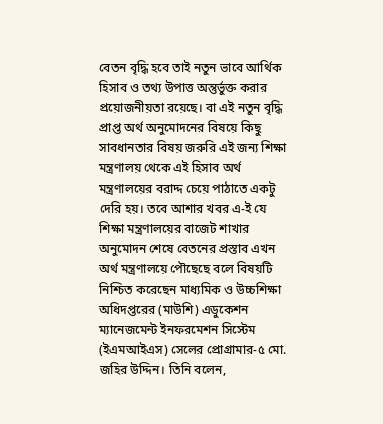বেতন বৃদ্ধি হবে তাই নতুন ভাবে আর্থিক হিসাব ও তথ্য উপাত্ত অন্তুর্ভুক্ত করার প্রয়োজনীয়তা রয়েছে। বা এই নতুন বৃদ্ধি প্রাপ্ত অর্থ অনুমোদনের বিষয়ে কিছু সাবধানতার বিষয় জরুরি এই জন্য শিক্ষা মন্ত্রণালয় থেকে এই হিসাব অর্থ মন্ত্রণালয়ের বরাদ্দ চেয়ে পাঠাতে একটু দেরি হয়। তবে আশার খবর এ-ই যে শিক্ষা মন্ত্রণালয়ের বাজেট শাখার অনুমোদন শেষে বেতনের প্রস্তাব এখন অর্থ মন্ত্রণালয়ে পৌছেছে বলে বিষয়টি নিশ্চিত করেছেন মাধ্যমিক ও উচ্চশিক্ষা অধিদপ্তরের (মাউশি) এডুকেশন ম্যানেজমেন্ট ইনফরমেশন সিস্টেম (ইএমআইএস) সেলের প্রোগ্রামার-৫ মো. জহির উদ্দিন। তিনি বলেন,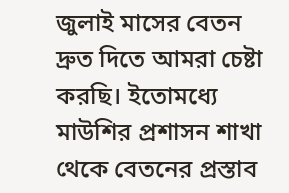জুলাই মাসের বেতন দ্রুত দিতে আমরা চেষ্টা করছি। ইতোমধ্যে মাউশির প্রশাসন শাখা থেকে বেতনের প্রস্তাব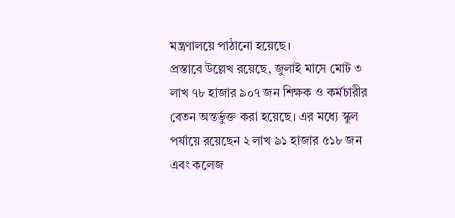মন্ত্রণালয়ে পাঠানো হয়েছে।
প্রস্তাবে উল্লেখ রয়েছে, জুলাই মাসে মোট ৩ লাখ ৭৮ হাজার ৯০৭ জন শিক্ষক ও কর্মচারীর বেতন অন্তর্ভুক্ত করা হয়েছে। এর মধ্যে স্কুল পর্যায়ে রয়েছেন ২ লাখ ৯১ হাজার ৫১৮ জন এবং কলেজ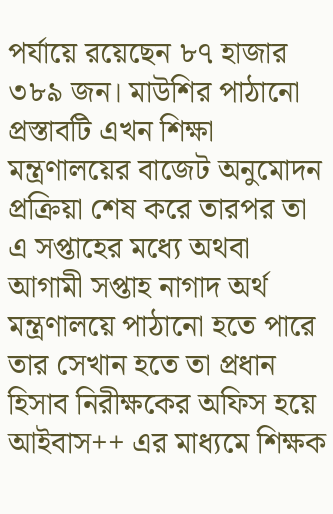পর্যায়ে রয়েছেন ৮৭ হাজার ৩৮৯ জন। মাউশির পাঠানো প্রস্তাবটি এখন শিক্ষা মন্ত্রণালয়ের বাজেট অনুমোদন প্রক্রিয়া শেষ করে তারপর তা এ সপ্তাহের মধ্যে অথবা আগামী সপ্তাহ নাগাদ অর্থ মন্ত্রণালয়ে পাঠানো হতে পারে তার সেখান হতে তা প্রধান হিসাব নিরীক্ষকের অফিস হয়ে আইবাস++ এর মাধ্যমে শিক্ষক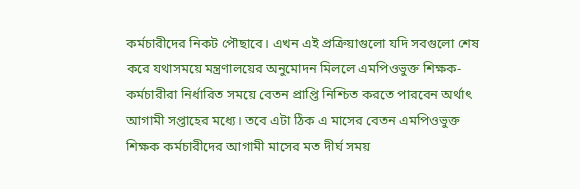কর্মচারীদের নিকট পৌছাবে। এখন এই প্রক্রিয়াগুলো যদি সবগুলো শেষ করে যথাসময়ে মন্ত্রণালয়ের অনুমোদন মিললে এমপিওভুক্ত শিক্ষক-কর্মচারীরা নির্ধারিত সময়ে বেতন প্রাপ্তি নিশ্চিত করতে পারবেন অর্থাৎ আগামী সপ্তাহের মধ্যে। তবে এটা ঠিক এ মাসের বেতন এমপিওভুক্ত শিক্ষক কর্মচারীদের আগামী মাসের মত দীর্ঘ সময়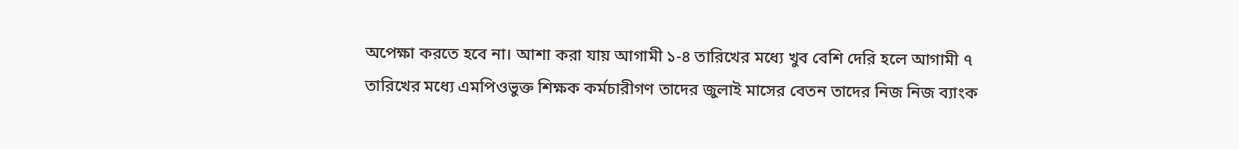অপেক্ষা করতে হবে না। আশা করা যায় আগামী ১-৪ তারিখের মধ্যে খুব বেশি দেরি হলে আগামী ৭ তারিখের মধ্যে এমপিওভুক্ত শিক্ষক কর্মচারীগণ তাদের জুলাই মাসের বেতন তাদের নিজ নিজ ব্যাংক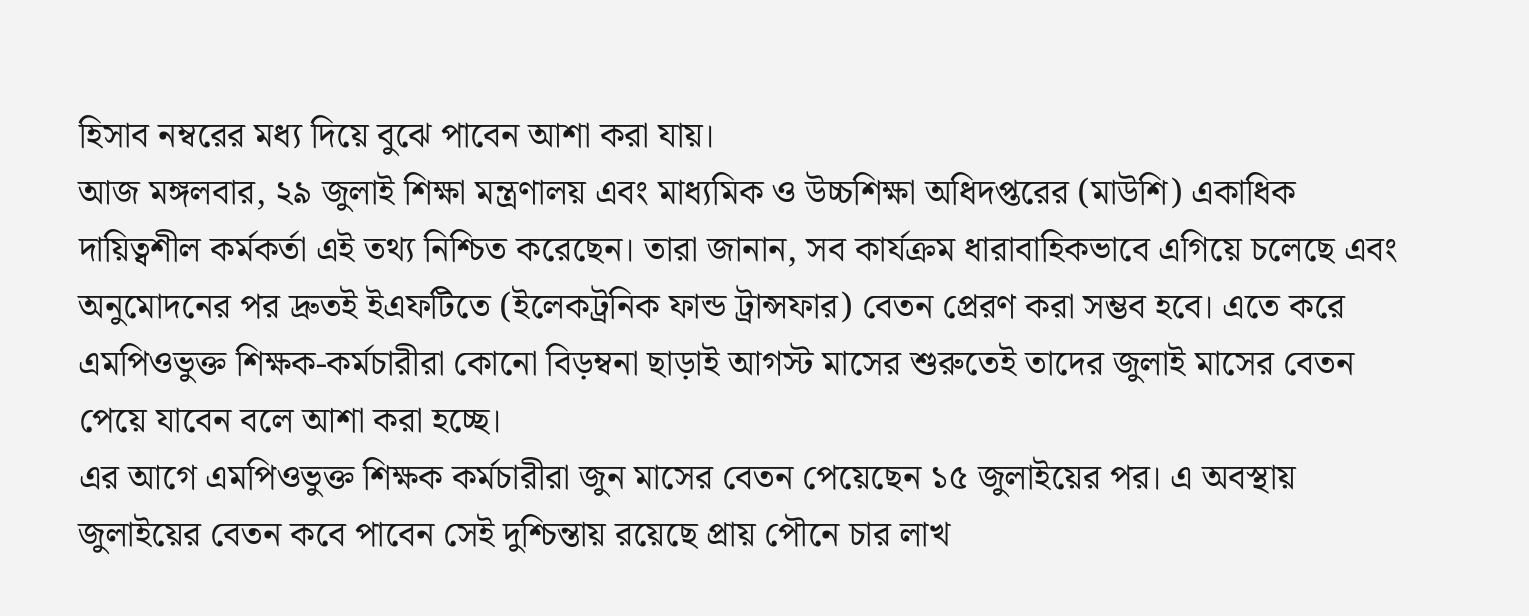হিসাব নম্বরের মধ্য দিয়ে বুঝে পাবেন আশা করা যায়।
আজ মঙ্গলবার, ২৯ জুলাই শিক্ষা মন্ত্রণালয় এবং মাধ্যমিক ও উচ্চশিক্ষা অধিদপ্তরের (মাউশি) একাধিক দায়িত্বশীল কর্মকর্তা এই তথ্য নিশ্চিত করেছেন। তারা জানান, সব কার্যক্রম ধারাবাহিকভাবে এগিয়ে চলেছে এবং অনুমোদনের পর দ্রুতই ইএফটিতে (ইলেকট্রনিক ফান্ড ট্রান্সফার) বেতন প্রেরণ করা সম্ভব হবে। এতে করে এমপিওভুক্ত শিক্ষক-কর্মচারীরা কোনো বিড়ম্বনা ছাড়াই আগস্ট মাসের শুরুতেই তাদের জুলাই মাসের বেতন পেয়ে যাবেন বলে আশা করা হচ্ছে।
এর আগে এমপিওভুক্ত শিক্ষক কর্মচারীরা জুন মাসের বেতন পেয়েছেন ১৫ জুলাইয়ের পর। এ অবস্থায় জুলাইয়ের বেতন কবে পাবেন সেই দুশ্চিন্তায় রয়েছে প্রায় পৌনে চার লাখ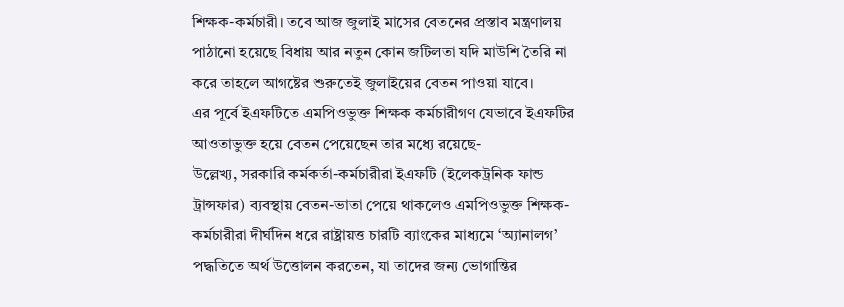শিক্ষক-কর্মচারী। তবে আজ জুলাই মাসের বেতনের প্রস্তাব মন্ত্রণালয় পাঠানো হয়েছে বিধায় আর নতুন কোন জটিলতা যদি মাউশি তৈরি না করে তাহলে আগষ্টের শুরুতেই জুলাইয়ের বেতন পাওয়া যাবে।
এর পূর্বে ইএফটিতে এমপিওভুক্ত শিক্ষক কর্মচারীগণ যেভাবে ইএফটির আওতাভুক্ত হয়ে বেতন পেয়েছেন তার মধ্যে রয়েছে-
উল্লেখ্য, সরকারি কর্মকর্তা-কর্মচারীরা ইএফটি (ইলেকট্রনিক ফান্ড ট্রান্সফার) ব্যবস্থায় বেতন-ভাতা পেয়ে থাকলেও এমপিওভুক্ত শিক্ষক-কর্মচারীরা দীর্ঘদিন ধরে রাষ্ট্রায়ত্ত চারটি ব্যাংকের মাধ্যমে ‘অ্যানালগ’ পদ্ধতিতে অর্থ উত্তোলন করতেন, যা তাদের জন্য ভোগান্তির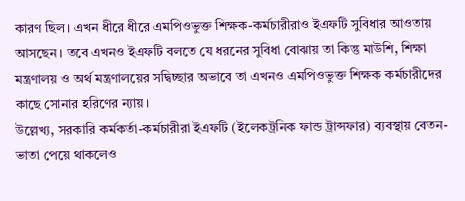কারণ ছিল। এখন ধীরে ধীরে এমপিওভুক্ত শিক্ষক-কর্মচারীরাও ইএফটি সুবিধার আওতায় আসছেন। তবে এখনও ইএফটি বলতে যে ধরনের সুবিধা বোঝায় তা কিন্তু মাউশি, শিক্ষা মন্ত্রণালয় ও অর্থ মন্ত্রণালয়ের সদ্বিচ্ছার অভাবে তা এখনও এমপিওভুক্ত শিক্ষক কর্মচারীদের কাছে সোনার হরিণের ন্যায়।
উল্লেখ্য, সরকারি কর্মকর্তা-কর্মচারীরা ইএফটি (ইলেকট্রনিক ফান্ড ট্রান্সফার) ব্যবস্থায় বেতন-ভাতা পেয়ে থাকলেও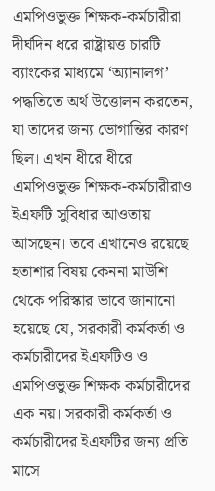এমপিওভুক্ত শিক্ষক-কর্মচারীরা দীর্ঘদিন ধরে রাষ্ট্রায়ত্ত চারটি ব্যাংকের মাধ্যমে ‘অ্যানালগ’ পদ্ধতিতে অর্থ উত্তোলন করতেন, যা তাদের জন্য ভোগান্তির কারণ ছিল। এখন ধীরে ধীরে এমপিওভুক্ত শিক্ষক-কর্মচারীরাও ইএফটি সুবিধার আওতায় আসছেন। তবে এখানেও রয়েছে হতাশার বিষয় কেননা মাউশি থেকে পরিস্কার ভাবে জানানো হয়েছে যে, সরকারী কর্মকর্তা ও কর্মচারীদের ইএফটিও ও এমপিওভুক্ত শিক্ষক কর্মচারীদের এক নয়। সরকারী কর্মকর্তা ও কর্মচারীদের ইএফটির জন্য প্রতি মাসে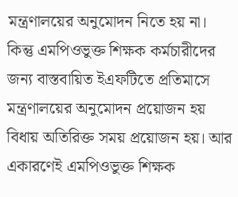মন্ত্রণালয়ের অনুমোদন নিতে হয় না। কিন্তু এমপিওভুক্ত শিক্ষক কর্মচারীদের জন্য বাস্তবায়িত ইএফটিতে প্রতিমাসে মন্ত্রণালয়ের অনুমোদন প্রয়োজন হয় বিধায় অতিরিক্ত সময় প্রয়োজন হয়। আর একারণেই এমপিওভুক্ত শিক্ষক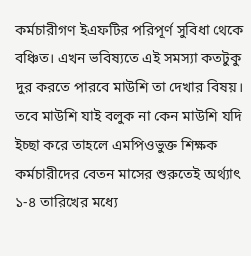কর্মচারীগণ ইএফটির পরিপূর্ণ সুবিধা থেকে বঞ্চিত। এখন ভবিষ্যতে এই সমস্যা কতটুকু দুর করতে পারবে মাউশি তা দেখার বিষয়। তবে মাউশি যাই বলুক না কেন মাউশি যদি ইচ্ছা করে তাহলে এমপিওভুক্ত শিক্ষক কর্মচারীদের বেতন মাসের শুরুতেই অর্থ্যাৎ ১-৪ তারিখের মধ্যে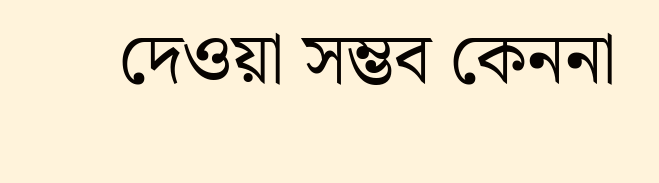দেওয়া সম্ভব কেননা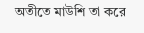অতীতে মাউশি তা করে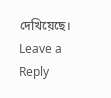দেখিয়েছে।
Leave a Reply